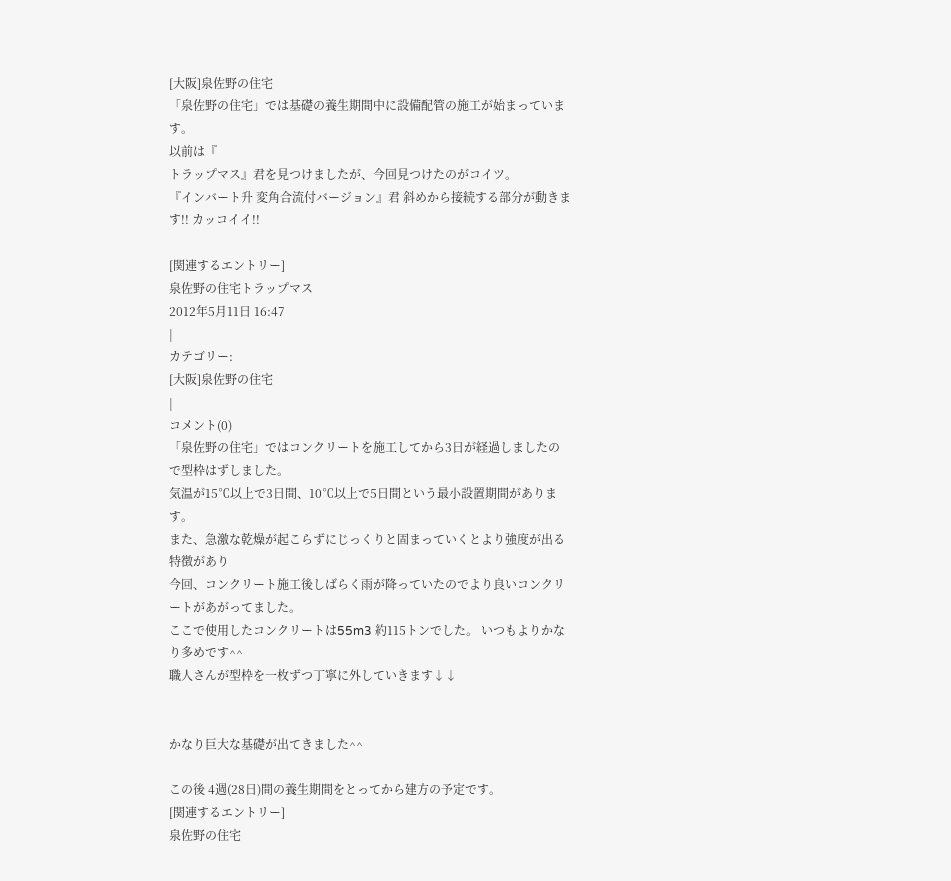[大阪]泉佐野の住宅
「泉佐野の住宅」では基礎の養生期間中に設備配管の施工が始まっています。
以前は『
トラップマス』君を見つけましたが、今回見つけたのがコイツ。
『インバート升 変角合流付バージョン』君 斜めから接続する部分が動きます!! カッコイイ!!

[関連するエントリー]
泉佐野の住宅トラップマス
2012年5月11日 16:47
|
カテゴリー:
[大阪]泉佐野の住宅
|
コメント(0)
「泉佐野の住宅」ではコンクリートを施工してから3日が経過しましたので型枠はずしました。
気温が15℃以上で3日間、10℃以上で5日間という最小設置期間があります。
また、急激な乾燥が起こらずにじっくりと固まっていくとより強度が出る特徴があり
今回、コンクリート施工後しばらく雨が降っていたのでより良いコンクリートがあがってました。
ここで使用したコンクリートは55m3 約115トンでした。 いつもよりかなり多めです^^
職人さんが型枠を一枚ずつ丁寧に外していきます↓↓


かなり巨大な基礎が出てきました^^

この後 4週(28日)間の養生期間をとってから建方の予定です。
[関連するエントリー]
泉佐野の住宅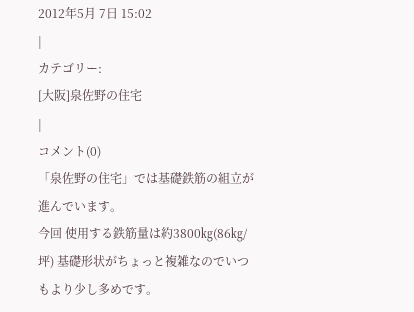2012年5月 7日 15:02
|
カテゴリー:
[大阪]泉佐野の住宅
|
コメント(0)
「泉佐野の住宅」では基礎鉄筋の組立が進んでいます。
今回 使用する鉄筋量は約3800㎏(86㎏/坪) 基礎形状がちょっと複雑なのでいつもより少し多めです。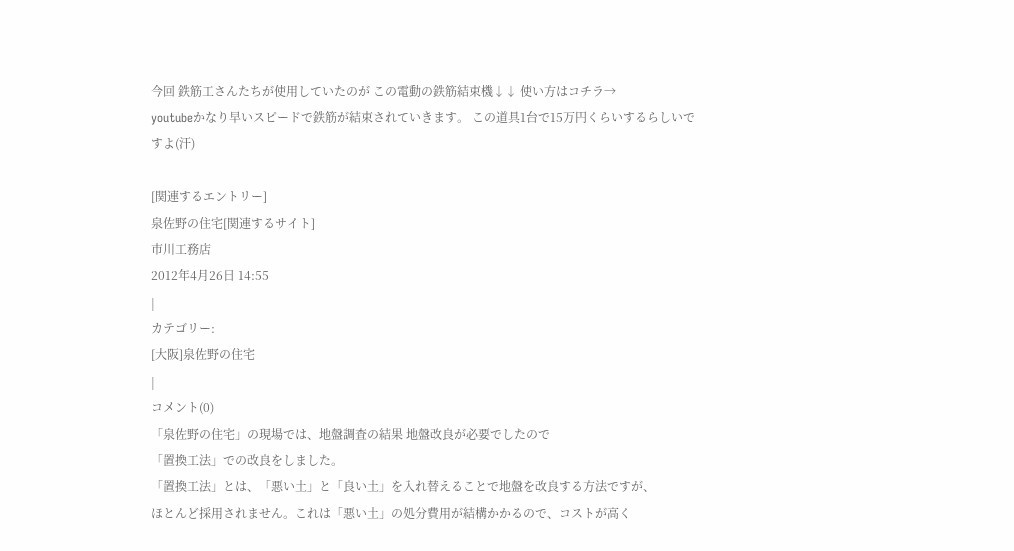今回 鉄筋工さんたちが使用していたのが この電動の鉄筋結束機↓↓ 使い方はコチラ→
youtubeかなり早いスピードで鉄筋が結束されていきます。 この道具1台で15万円くらいするらしいですよ(汗)

[関連するエントリー]
泉佐野の住宅[関連するサイト]
市川工務店
2012年4月26日 14:55
|
カテゴリー:
[大阪]泉佐野の住宅
|
コメント(0)
「泉佐野の住宅」の現場では、地盤調査の結果 地盤改良が必要でしたので
「置換工法」での改良をしました。
「置換工法」とは、「悪い土」と「良い土」を入れ替えることで地盤を改良する方法ですが、
ほとんど採用されません。これは「悪い土」の処分費用が結構かかるので、コストが高く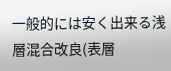一般的には安く出来る浅層混合改良(表層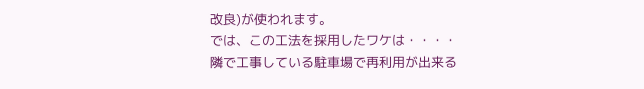改良)が使われます。
では、この工法を採用したワケは・・・・
隣で工事している駐車場で再利用が出来る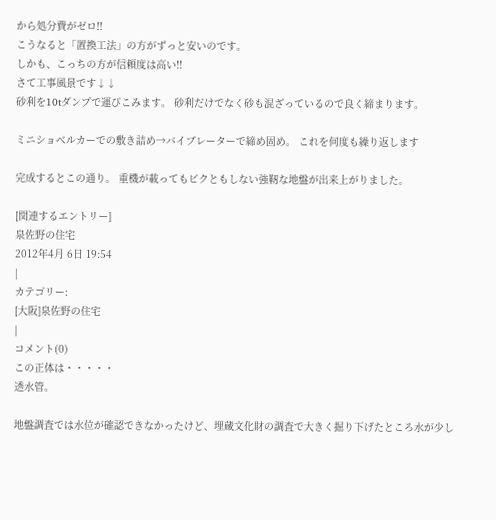から処分費がゼロ!!
こうなると「置換工法」の方がずっと安いのです。
しかも、こっちの方が信頼度は高い!!
さて工事風景です↓↓
砂利を10tダンプで運びこみます。 砂利だけでなく砂も混ざっているので良く締まります。

ミニショベルカーでの敷き詰め→バイブレーターで締め固め。 これを何度も繰り返します

完成するとこの通り。 重機が載ってもビクともしない強靭な地盤が出来上がりました。

[関連するエントリー]
泉佐野の住宅
2012年4月 6日 19:54
|
カテゴリー:
[大阪]泉佐野の住宅
|
コメント(0)
この正体は・・・・・
透水管。

地盤調査では水位が確認できなかったけど、埋蔵文化財の調査で大きく掘り下げたところ水が少し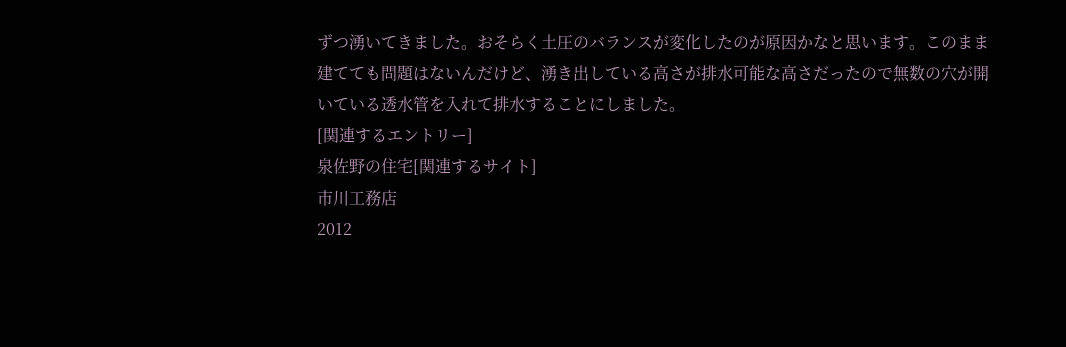ずつ湧いてきました。おそらく土圧のバランスが変化したのが原因かなと思います。このまま建てても問題はないんだけど、湧き出している高さが排水可能な高さだったので無数の穴が開いている透水管を入れて排水することにしました。
[関連するエントリー]
泉佐野の住宅[関連するサイト]
市川工務店
2012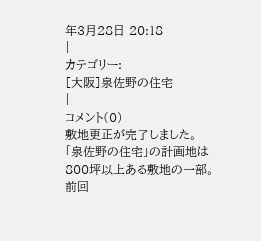年3月28日 20:18
|
カテゴリー:
[大阪]泉佐野の住宅
|
コメント(0)
敷地更正が完了しました。
「泉佐野の住宅」の計画地は800坪以上ある敷地の一部。
前回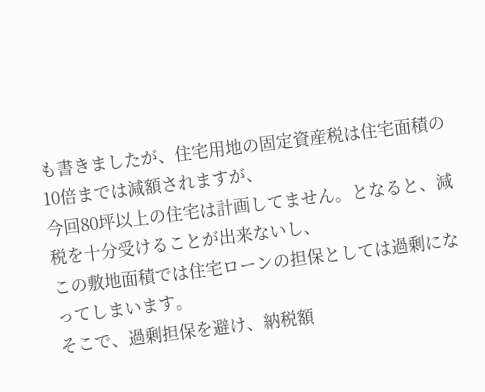も書きましたが、住宅用地の固定資産税は住宅面積の10倍までは減額されますが、
今回80坪以上の住宅は計画してません。となると、減税を十分受けることが出来ないし、
この敷地面積では住宅ローンの担保としては過剰になってしまいます。
そこで、過剰担保を避け、納税額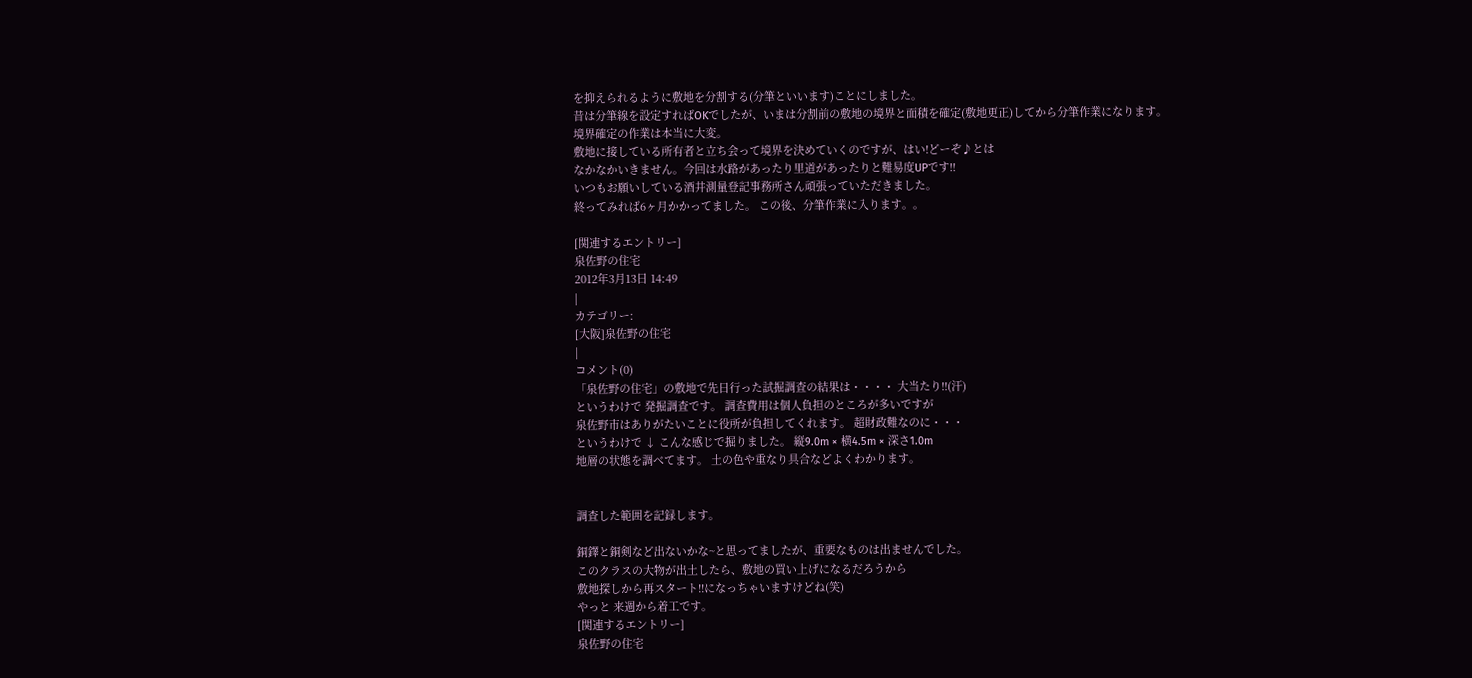を抑えられるように敷地を分割する(分筆といいます)ことにしました。
昔は分筆線を設定すればOKでしたが、いまは分割前の敷地の境界と面積を確定(敷地更正)してから分筆作業になります。
境界確定の作業は本当に大変。
敷地に接している所有者と立ち会って境界を決めていくのですが、はい!どーぞ♪とは
なかなかいきません。今回は水路があったり里道があったりと難易度UPです!!
いつもお願いしている酒井測量登記事務所さん頑張っていただきました。
終ってみれば6ヶ月かかってました。 この後、分筆作業に入ります。。

[関連するエントリー]
泉佐野の住宅
2012年3月13日 14:49
|
カテゴリー:
[大阪]泉佐野の住宅
|
コメント(0)
「泉佐野の住宅」の敷地で先日行った試掘調査の結果は・・・・ 大当たり!!(汗)
というわけで 発掘調査です。 調査費用は個人負担のところが多いですが
泉佐野市はありがたいことに役所が負担してくれます。 超財政難なのに・・・
というわけで ↓ こんな感じで掘りました。 縦9.0m × 横4.5m × 深さ1.0m
地層の状態を調べてます。 土の色や重なり具合などよくわかります。


調査した範囲を記録します。

銅鐸と銅剣など出ないかな~と思ってましたが、重要なものは出ませんでした。
このクラスの大物が出土したら、敷地の買い上げになるだろうから
敷地探しから再スタート!!になっちゃいますけどね(笑)
やっと 来週から着工です。
[関連するエントリー]
泉佐野の住宅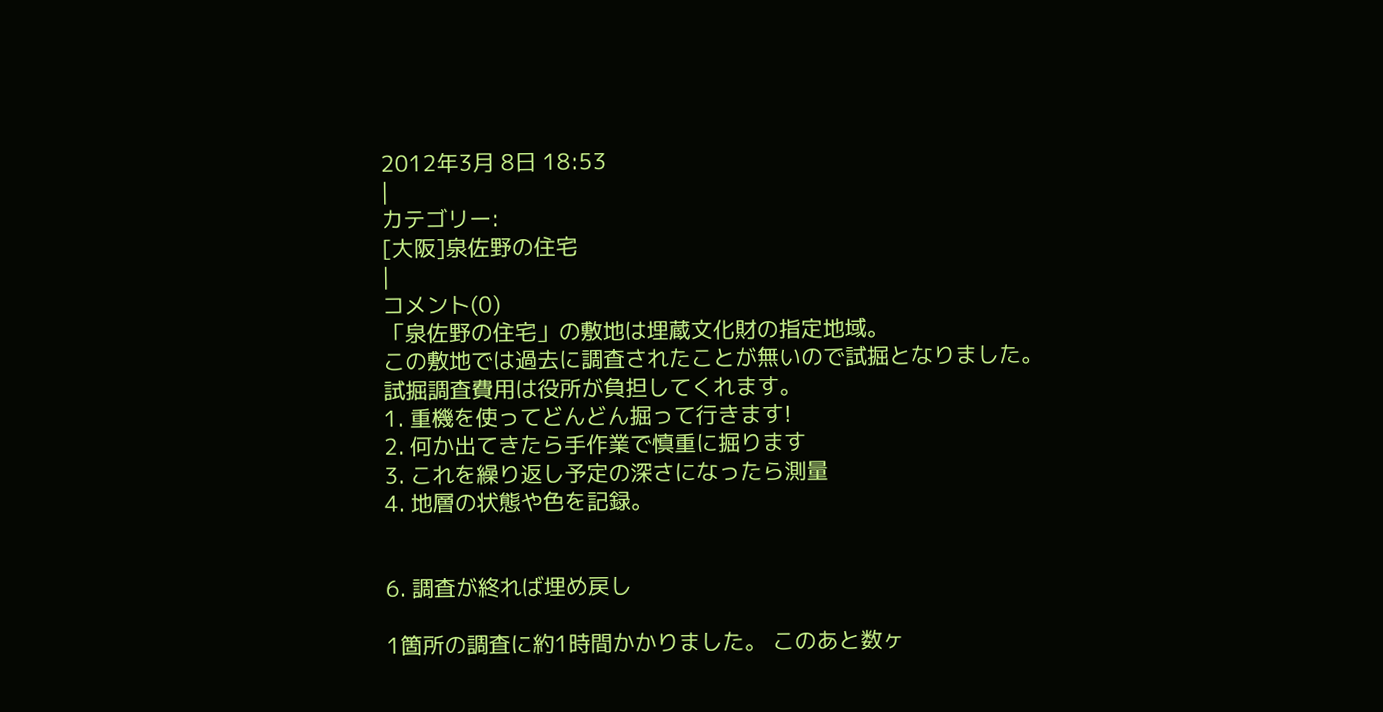2012年3月 8日 18:53
|
カテゴリー:
[大阪]泉佐野の住宅
|
コメント(0)
「泉佐野の住宅」の敷地は埋蔵文化財の指定地域。
この敷地では過去に調査されたことが無いので試掘となりました。
試掘調査費用は役所が負担してくれます。
1. 重機を使ってどんどん掘って行きます!
2. 何か出てきたら手作業で慎重に掘ります
3. これを繰り返し予定の深さになったら測量
4. 地層の状態や色を記録。


6. 調査が終れば埋め戻し

1箇所の調査に約1時間かかりました。 このあと数ヶ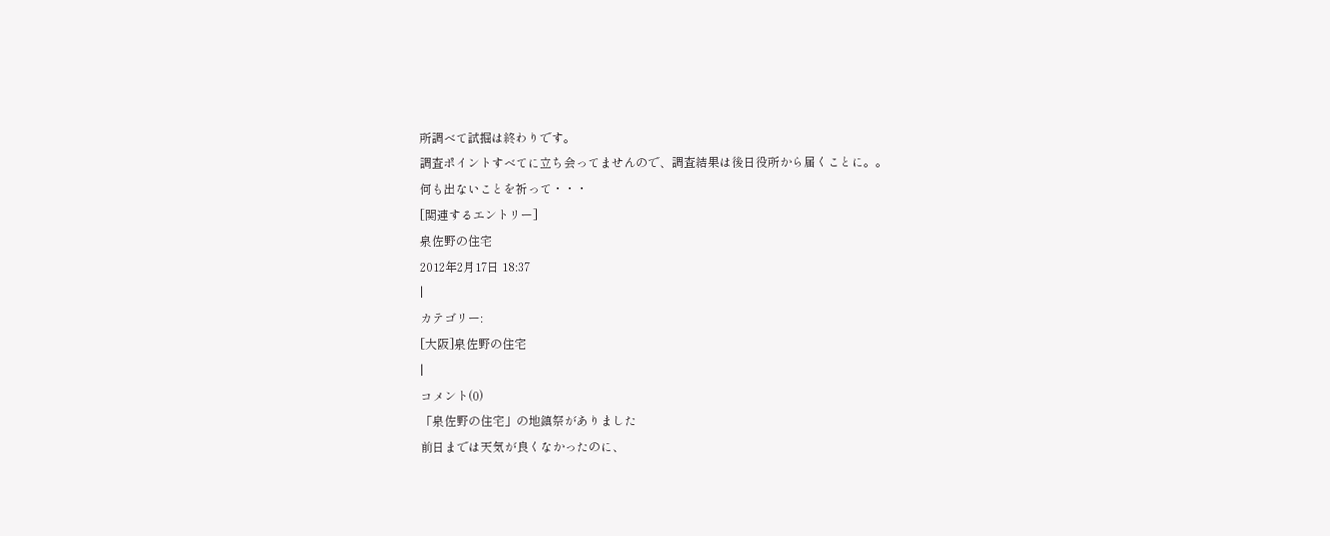所調べて試掘は終わりです。
調査ポイントすべてに立ち会ってませんので、調査結果は後日役所から届くことに。。
何も出ないことを祈って・・・
[関連するエントリー]
泉佐野の住宅
2012年2月17日 18:37
|
カテゴリー:
[大阪]泉佐野の住宅
|
コメント(0)
「泉佐野の住宅」の地鎮祭がありました
前日までは天気が良くなかったのに、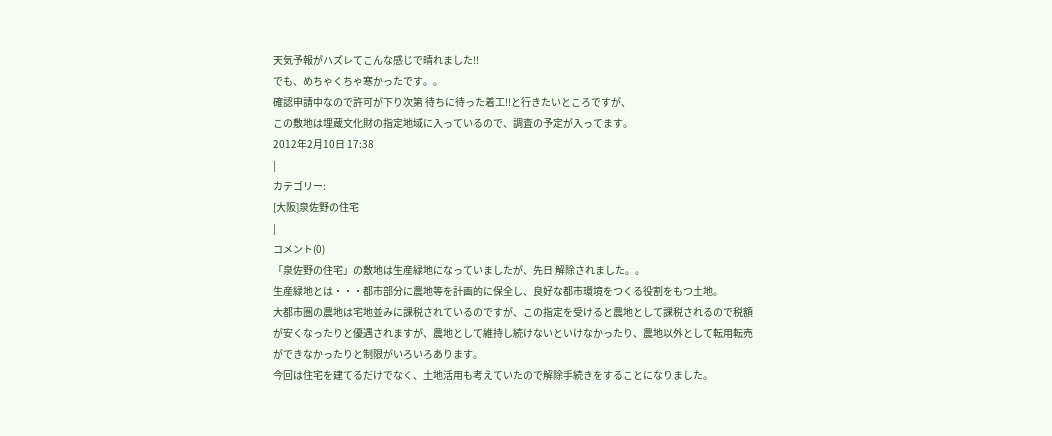天気予報がハズレてこんな感じで晴れました!!
でも、めちゃくちゃ寒かったです。。
確認申請中なので許可が下り次第 待ちに待った着工!!と行きたいところですが、
この敷地は埋蔵文化財の指定地域に入っているので、調査の予定が入ってます。
2012年2月10日 17:38
|
カテゴリー:
[大阪]泉佐野の住宅
|
コメント(0)
「泉佐野の住宅」の敷地は生産緑地になっていましたが、先日 解除されました。。
生産緑地とは・・・都市部分に農地等を計画的に保全し、良好な都市環境をつくる役割をもつ土地。
大都市圏の農地は宅地並みに課税されているのですが、この指定を受けると農地として課税されるので税額が安くなったりと優遇されますが、農地として維持し続けないといけなかったり、農地以外として転用転売ができなかったりと制限がいろいろあります。
今回は住宅を建てるだけでなく、土地活用も考えていたので解除手続きをすることになりました。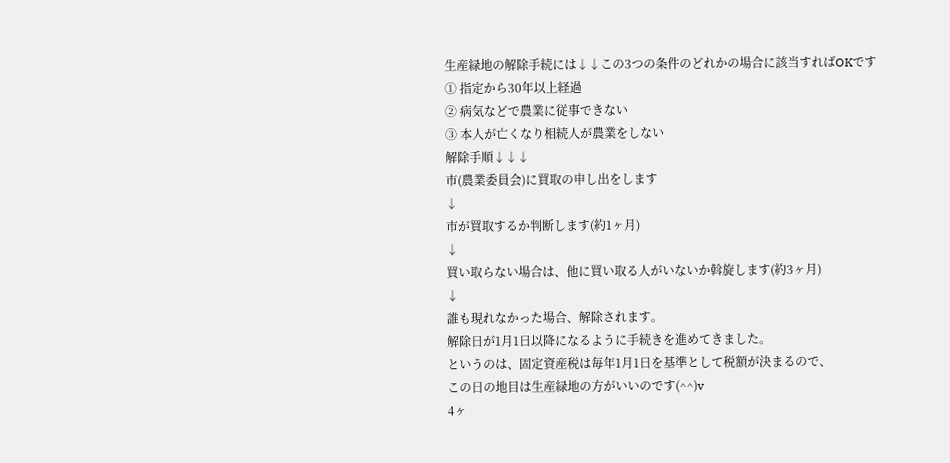生産緑地の解除手続には↓↓この3つの条件のどれかの場合に該当すればOKです
① 指定から30年以上経過
② 病気などで農業に従事できない
③ 本人が亡くなり相続人が農業をしない
解除手順↓↓↓
市(農業委員会)に買取の申し出をします
↓
市が買取するか判断します(約1ヶ月)
↓
買い取らない場合は、他に買い取る人がいないか斡旋します(約3ヶ月)
↓
誰も現れなかった場合、解除されます。
解除日が1月1日以降になるように手続きを進めてきました。
というのは、固定資産税は毎年1月1日を基準として税額が決まるので、
この日の地目は生産緑地の方がいいのです(^^)v
4ヶ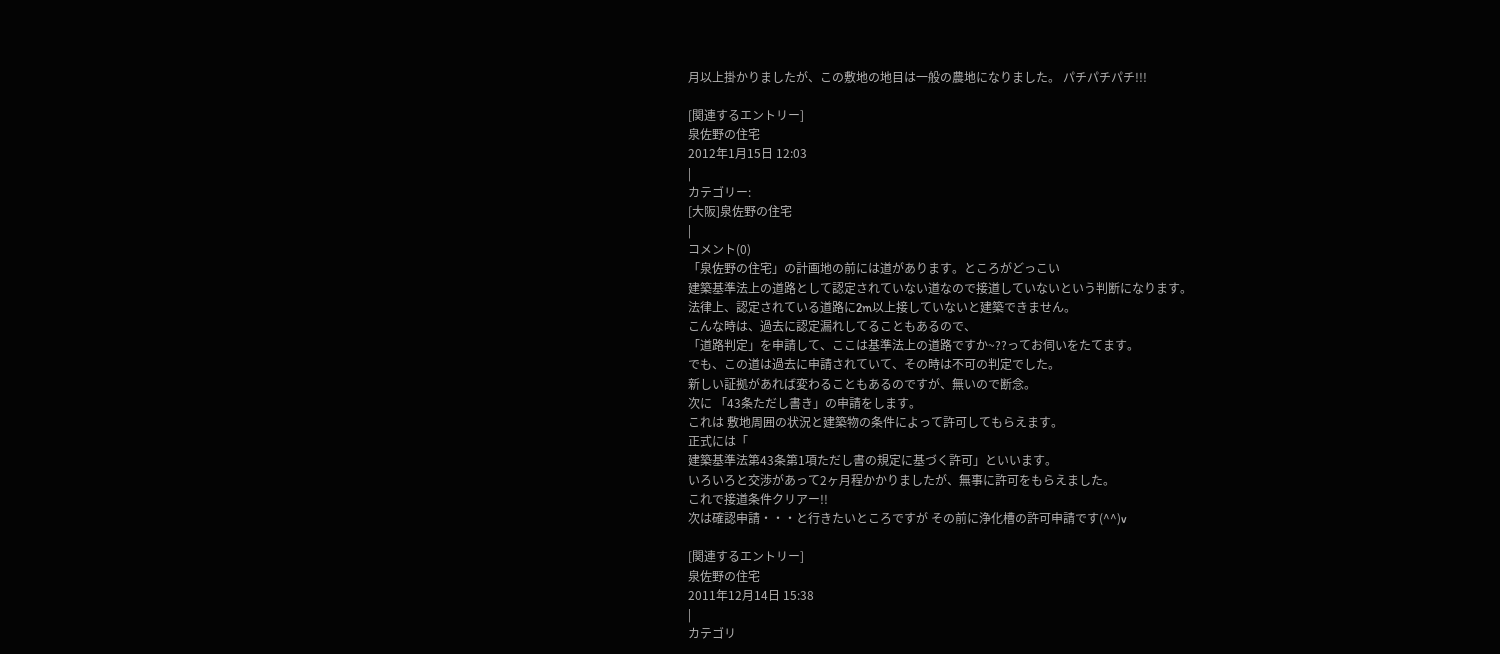月以上掛かりましたが、この敷地の地目は一般の農地になりました。 パチパチパチ!!!

[関連するエントリー]
泉佐野の住宅
2012年1月15日 12:03
|
カテゴリー:
[大阪]泉佐野の住宅
|
コメント(0)
「泉佐野の住宅」の計画地の前には道があります。ところがどっこい
建築基準法上の道路として認定されていない道なので接道していないという判断になります。
法律上、認定されている道路に2m以上接していないと建築できません。
こんな時は、過去に認定漏れしてることもあるので、
「道路判定」を申請して、ここは基準法上の道路ですか~??ってお伺いをたてます。
でも、この道は過去に申請されていて、その時は不可の判定でした。
新しい証拠があれば変わることもあるのですが、無いので断念。
次に 「43条ただし書き」の申請をします。
これは 敷地周囲の状況と建築物の条件によって許可してもらえます。
正式には「
建築基準法第43条第1項ただし書の規定に基づく許可」といいます。
いろいろと交渉があって2ヶ月程かかりましたが、無事に許可をもらえました。
これで接道条件クリアー!!
次は確認申請・・・と行きたいところですが その前に浄化槽の許可申請です(^^)v

[関連するエントリー]
泉佐野の住宅
2011年12月14日 15:38
|
カテゴリ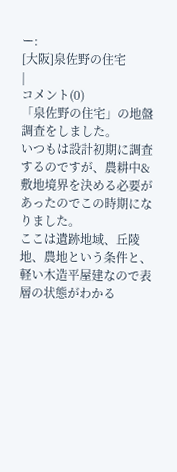ー:
[大阪]泉佐野の住宅
|
コメント(0)
「泉佐野の住宅」の地盤調査をしました。
いつもは設計初期に調査するのですが、農耕中&敷地境界を決める必要があったのでこの時期になりました。
ここは遺跡地域、丘陵地、農地という条件と、軽い木造平屋建なので表層の状態がわかる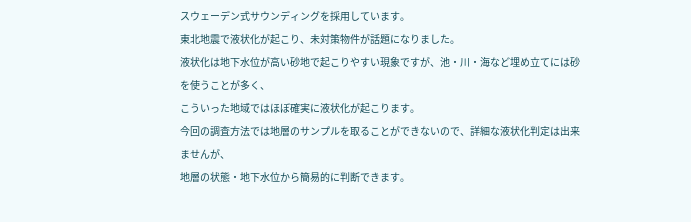スウェーデン式サウンディングを採用しています。
東北地震で液状化が起こり、未対策物件が話題になりました。
液状化は地下水位が高い砂地で起こりやすい現象ですが、池・川・海など埋め立てには砂を使うことが多く、
こういった地域ではほぼ確実に液状化が起こります。
今回の調査方法では地層のサンプルを取ることができないので、詳細な液状化判定は出来ませんが、
地層の状態・地下水位から簡易的に判断できます。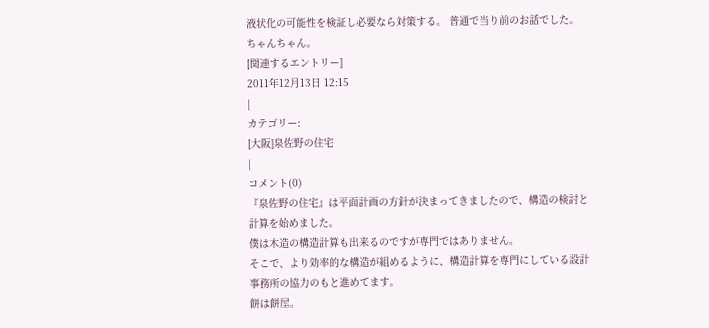液状化の可能性を検証し必要なら対策する。 普通で当り前のお話でした。 ちゃんちゃん。
[関連するエントリー]
2011年12月13日 12:15
|
カテゴリー:
[大阪]泉佐野の住宅
|
コメント(0)
『泉佐野の住宅』は平面計画の方針が決まってきましたので、構造の検討と計算を始めました。
僕は木造の構造計算も出来るのですが専門ではありません。
そこで、より効率的な構造が組めるように、構造計算を専門にしている設計事務所の協力のもと進めてます。
餅は餅屋。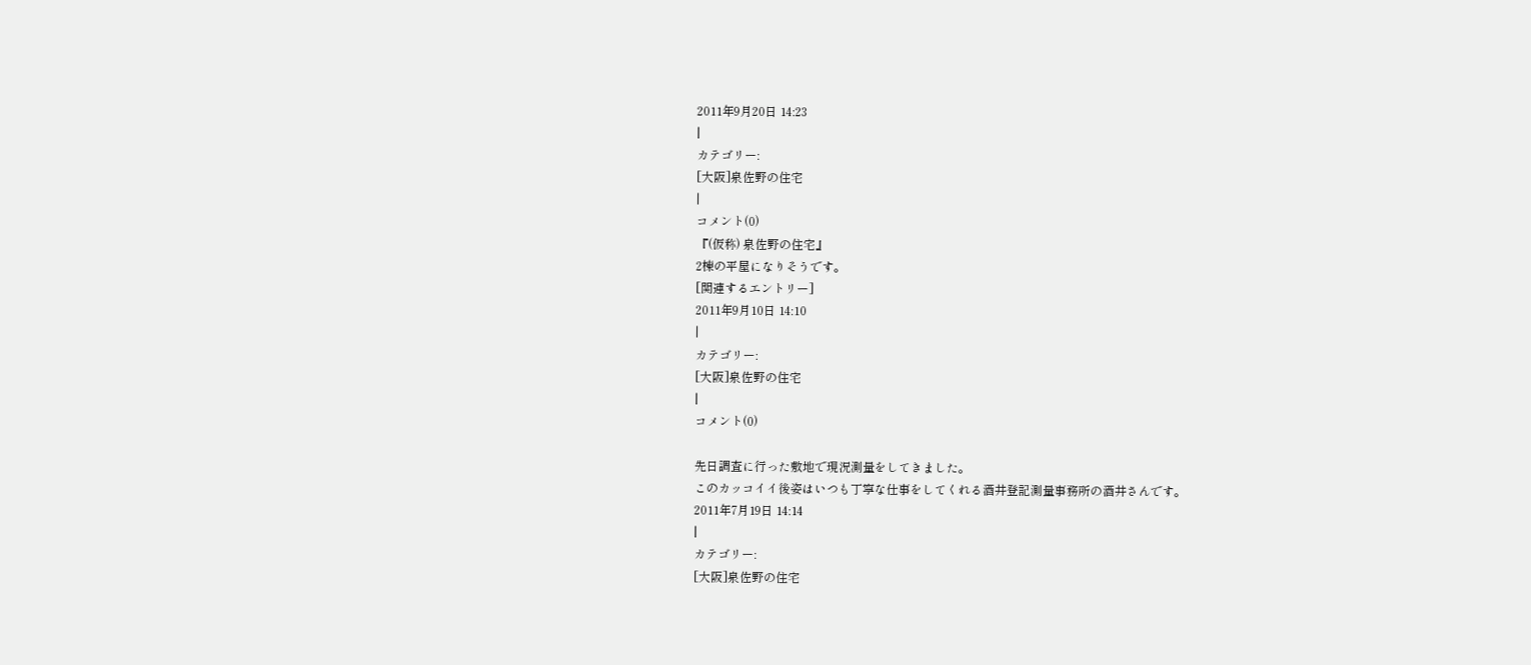2011年9月20日 14:23
|
カテゴリー:
[大阪]泉佐野の住宅
|
コメント(0)
『(仮称) 泉佐野の住宅』
2棟の平屋になりそうです。
[関連するエントリー]
2011年9月10日 14:10
|
カテゴリー:
[大阪]泉佐野の住宅
|
コメント(0)

先日調査に行った敷地で現況測量をしてきました。
このカッコイイ後姿はいつも丁寧な仕事をしてくれる酒井登記測量事務所の酒井さんです。
2011年7月19日 14:14
|
カテゴリー:
[大阪]泉佐野の住宅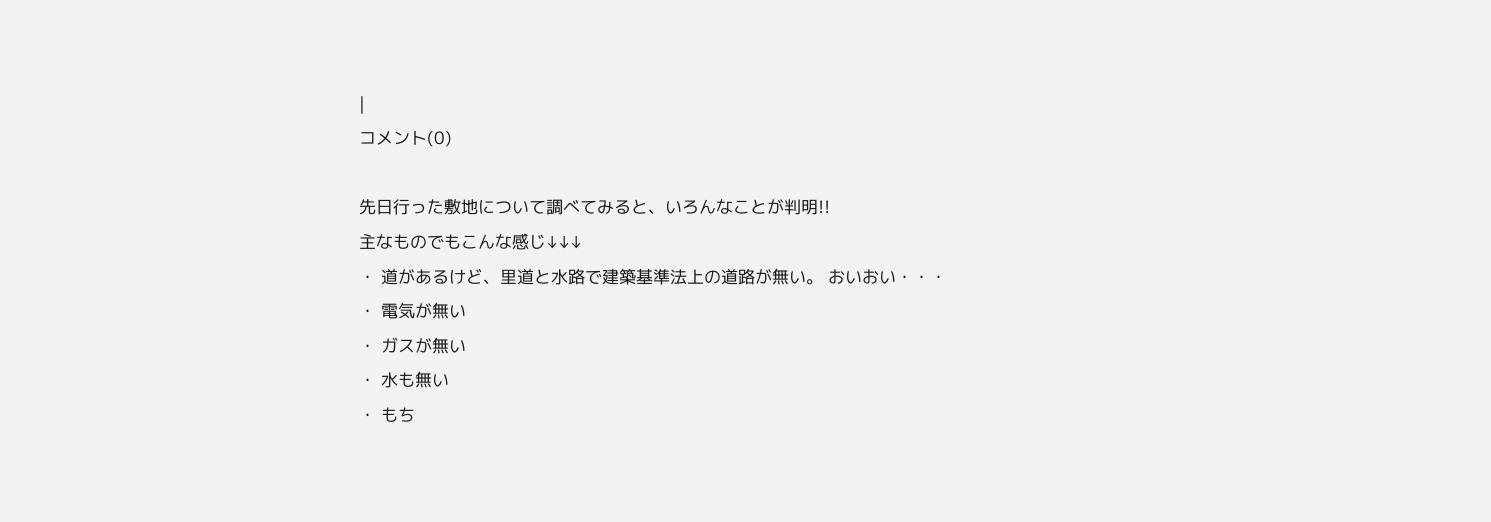|
コメント(0)

先日行った敷地について調べてみると、いろんなことが判明!!
主なものでもこんな感じ↓↓↓
・ 道があるけど、里道と水路で建築基準法上の道路が無い。 おいおい・・・
・ 電気が無い
・ ガスが無い
・ 水も無い
・ もち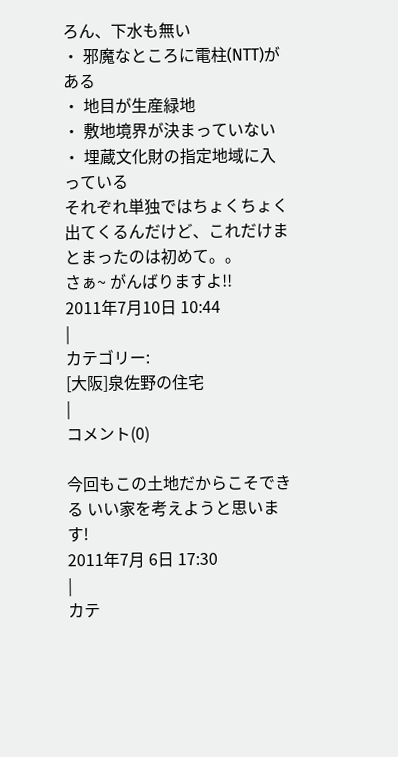ろん、下水も無い
・ 邪魔なところに電柱(NTT)がある
・ 地目が生産緑地
・ 敷地境界が決まっていない
・ 埋蔵文化財の指定地域に入っている
それぞれ単独ではちょくちょく出てくるんだけど、これだけまとまったのは初めて。。
さぁ~ がんばりますよ!!
2011年7月10日 10:44
|
カテゴリー:
[大阪]泉佐野の住宅
|
コメント(0)

今回もこの土地だからこそできる いい家を考えようと思います!
2011年7月 6日 17:30
|
カテ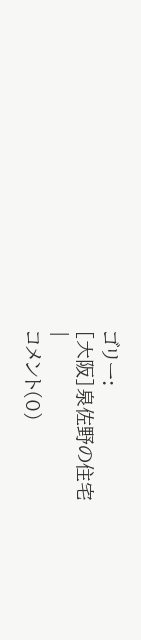ゴリー:
[大阪]泉佐野の住宅
|
コメント(0)